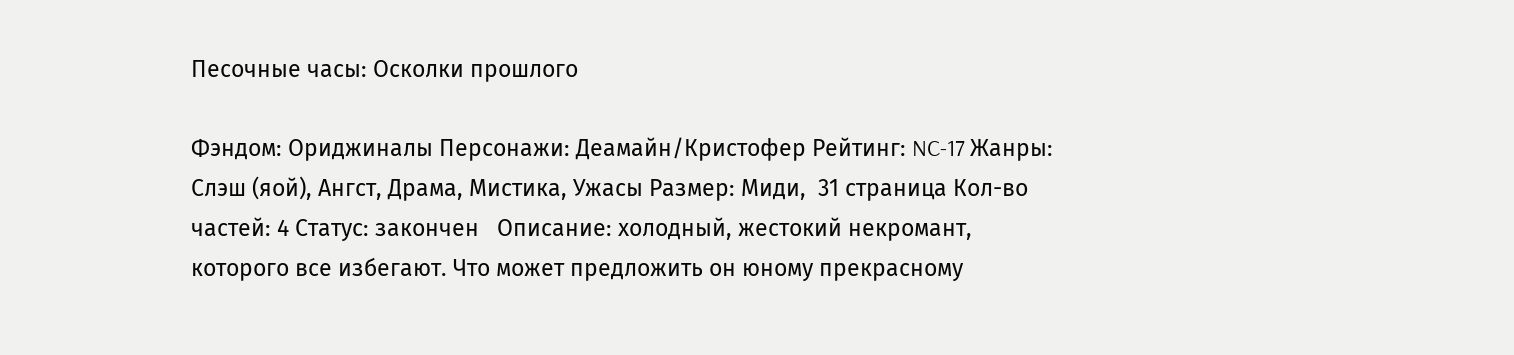Песочные часы: Осколки прошлого

Фэндом: Ориджиналы Персонажи: Деамайн/Кристофер Рейтинг: NC-17 Жанры: Слэш (яой), Ангст, Драма, Мистика, Ужасы Размер: Миди,  31 страница Кол-во частей: 4 Статус: закончен   Описание: холодный, жестокий некромант, которого все избегают. Что может предложить он юному прекрасному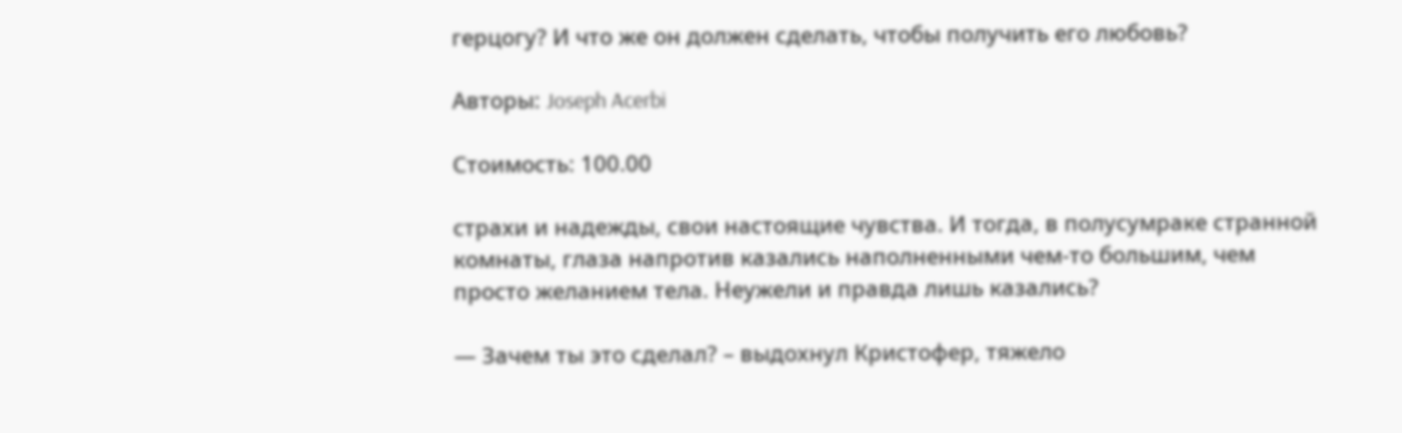герцогу? И что же он должен сделать, чтобы получить его любовь?

Авторы: Joseph Acerbi

Стоимость: 100.00

страхи и надежды, свои настоящие чувства. И тогда, в полусумраке странной комнаты, глаза напротив казались наполненными чем-то большим, чем просто желанием тела. Неужели и правда лишь казались?

— Зачем ты это сделал? – выдохнул Кристофер, тяжело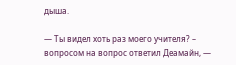дыша.

— Ты видел хоть раз моего учителя? – вопросом на вопрос ответил Деамайн, —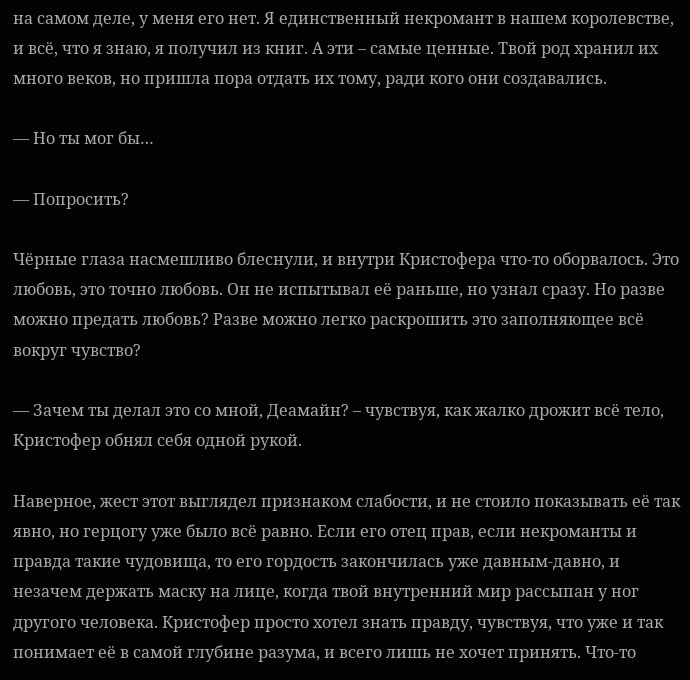на самом деле, у меня его нет. Я единственный некромант в нашем королевстве, и всё, что я знаю, я получил из книг. А эти – самые ценные. Твой род хранил их много веков, но пришла пора отдать их тому, ради кого они создавались.

— Но ты мог бы…

— Попросить?

Чёрные глаза насмешливо блеснули, и внутри Кристофера что-то оборвалось. Это любовь, это точно любовь. Он не испытывал её раньше, но узнал сразу. Но разве можно предать любовь? Разве можно легко раскрошить это заполняющее всё вокруг чувство?

— Зачем ты делал это со мной, Деамайн? – чувствуя, как жалко дрожит всё тело, Кристофер обнял себя одной рукой.

Наверное, жест этот выглядел признаком слабости, и не стоило показывать её так явно, но герцогу уже было всё равно. Если его отец прав, если некроманты и правда такие чудовища, то его гордость закончилась уже давным-давно, и незачем держать маску на лице, когда твой внутренний мир рассыпан у ног другого человека. Кристофер просто хотел знать правду, чувствуя, что уже и так понимает её в самой глубине разума, и всего лишь не хочет принять. Что-то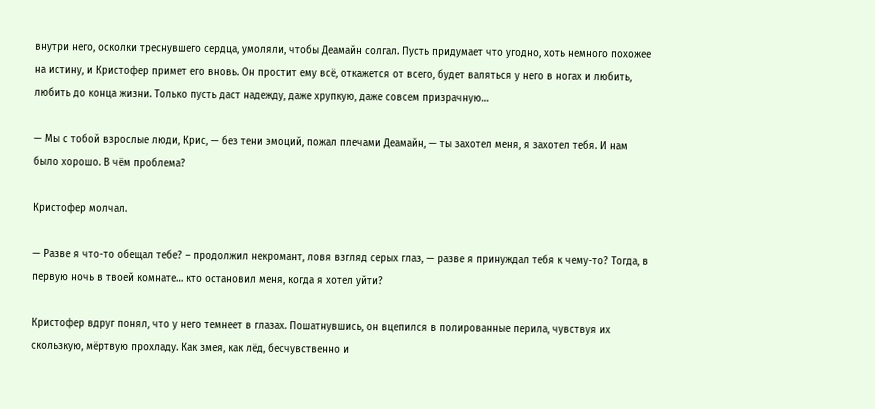внутри него, осколки треснувшего сердца, умоляли, чтобы Деамайн солгал. Пусть придумает что угодно, хоть немного похожее на истину, и Кристофер примет его вновь. Он простит ему всё, откажется от всего, будет валяться у него в ногах и любить, любить до конца жизни. Только пусть даст надежду, даже хрупкую, даже совсем призрачную…

— Мы с тобой взрослые люди, Крис, — без тени эмоций, пожал плечами Деамайн, — ты захотел меня, я захотел тебя. И нам было хорошо. В чём проблема?

Кристофер молчал.

— Разве я что-то обещал тебе? – продолжил некромант, ловя взгляд серых глаз, — разве я принуждал тебя к чему-то? Тогда, в первую ночь в твоей комнате… кто остановил меня, когда я хотел уйти?

Кристофер вдруг понял, что у него темнеет в глазах. Пошатнувшись, он вцепился в полированные перила, чувствуя их скользкую, мёртвую прохладу. Как змея, как лёд, бесчувственно и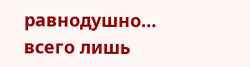равнодушно… всего лишь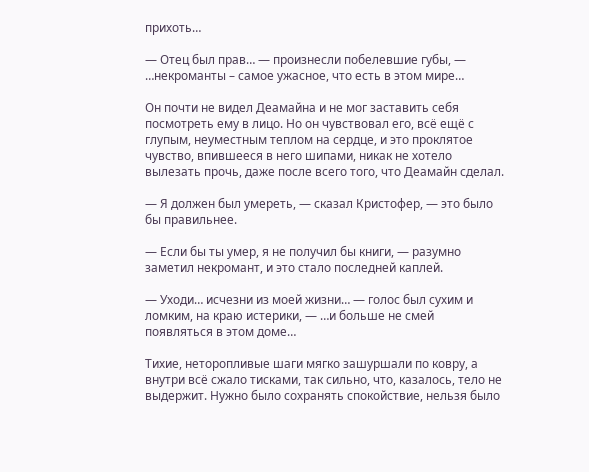прихоть…

— Отец был прав… — произнесли побелевшие губы, — …некроманты – самое ужасное, что есть в этом мире…

Он почти не видел Деамайна и не мог заставить себя посмотреть ему в лицо. Но он чувствовал его, всё ещё с глупым, неуместным теплом на сердце, и это проклятое чувство, впившееся в него шипами, никак не хотело вылезать прочь, даже после всего того, что Деамайн сделал.

— Я должен был умереть, — сказал Кристофер, — это было бы правильнее.

— Если бы ты умер, я не получил бы книги, — разумно заметил некромант, и это стало последней каплей.

— Уходи… исчезни из моей жизни… — голос был сухим и ломким, на краю истерики, — …и больше не смей появляться в этом доме…

Тихие, неторопливые шаги мягко зашуршали по ковру, а внутри всё сжало тисками, так сильно, что, казалось, тело не выдержит. Нужно было сохранять спокойствие, нельзя было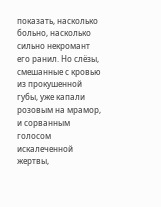показать, насколько больно, насколько сильно некромант его ранил. Но слёзы, смешанные с кровью из прокушенной губы, уже капали розовым на мрамор, и сорванным голосом искалеченной жертвы,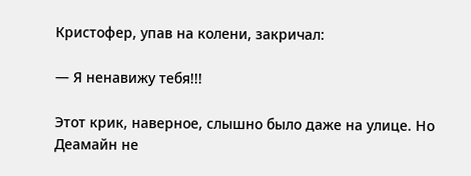Кристофер, упав на колени, закричал:

— Я ненавижу тебя!!!

Этот крик, наверное, слышно было даже на улице. Но Деамайн не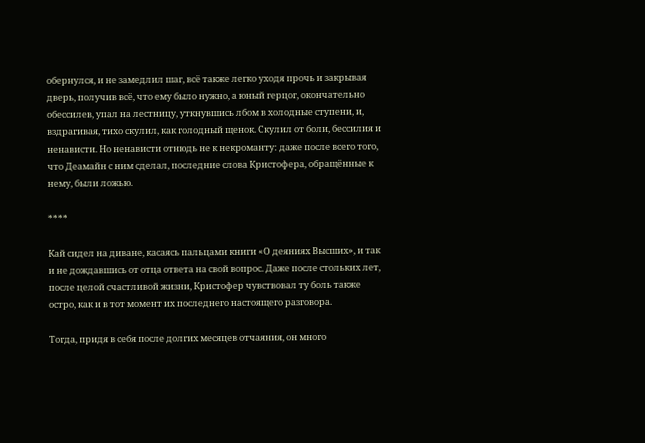обернулся, и не замедлил шаг, всё также легко уходя прочь и закрывая дверь, получив всё, что ему было нужно, а юный герцог, окончательно обессилев, упал на лестницу, уткнувшись лбом в холодные ступени, и, вздрагивая, тихо скулил, как голодный щенок. Скулил от боли, бессилия и ненависти. Но ненависти отнюдь не к некроманту: даже после всего того, что Деамайн с ним сделал, последние слова Кристофера, обращённые к нему, были ложью.

****

Кай сидел на диване, касаясь пальцами книги «О деяниях Высших», и так и не дождавшись от отца ответа на свой вопрос. Даже после стольких лет, после целой счастливой жизни, Кристофер чувствовал ту боль также остро, как и в тот момент их последнего настоящего разговора.

Тогда, придя в себя после долгих месяцев отчаяния, он много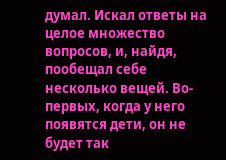думал. Искал ответы на целое множество вопросов, и, найдя, пообещал себе несколько вещей. Во-первых, когда у него появятся дети, он не будет так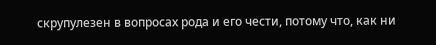скрупулезен в вопросах рода и его чести, потому что, как ни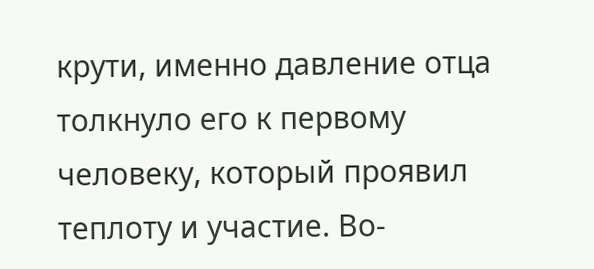крути, именно давление отца толкнуло его к первому человеку, который проявил теплоту и участие. Во-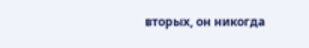вторых, он никогда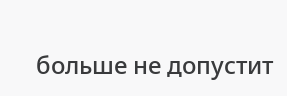больше не допустит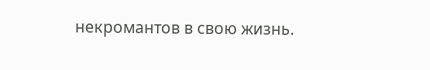некромантов в свою жизнь.